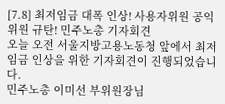[7.8] 최저임금 대폭 인상! 사용자위원 공익위원 규탄! 민주노총 기자회견
오늘 오전 서울지방고용노동청 앞에서 최저임금 인상을 위한 기자회견이 진행되었습니다.
민주노총 이미선 부위원장님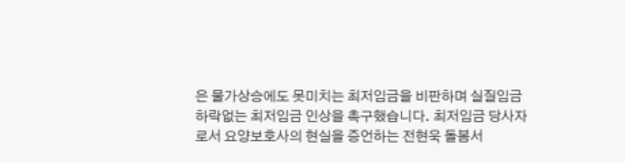은 물가상승에도 못미치는 최저임금을 비판하며 실질임금 하락없는 최저임금 인상을 촉구했습니다. 최저임금 당사자로서 요양보호사의 현실을 증언하는 전현욱 돌봄서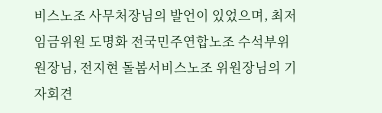비스노조 사무처장님의 발언이 있었으며, 최저임금위원 도명화 전국민주연합노조 수석부위원장님, 전지현 돌봄서비스노조 위원장님의 기자회견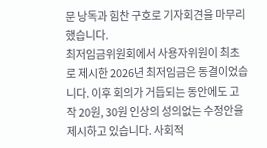문 낭독과 힘찬 구호로 기자회견을 마무리했습니다.
최저임금위원회에서 사용자위원이 최초로 제시한 2026년 최저임금은 동결이었습니다. 이후 회의가 거듭되는 동안에도 고작 20원, 30원 인상의 성의없는 수정안을 제시하고 있습니다. 사회적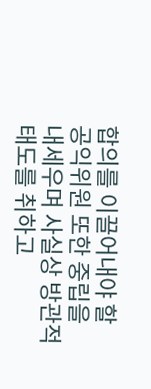합의를 이끌어내야 할 공익위원 또한 중립을 내세우며 사실상 방관적 태도를 취하고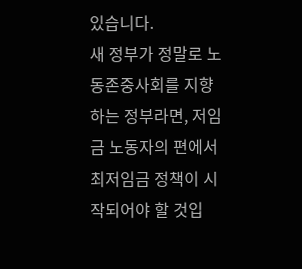있습니다.
새 정부가 정말로 노동존중사회를 지향하는 정부라면, 저임금 노동자의 편에서 최저임금 정책이 시작되어야 할 것입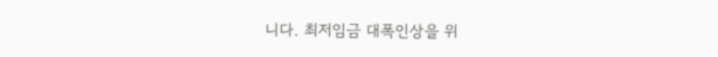니다. 최저임금 대폭인상을 위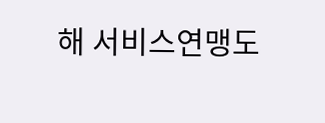해 서비스연맹도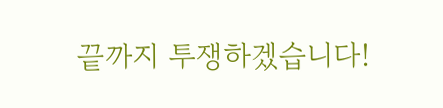끝까지 투쟁하겠습니다!